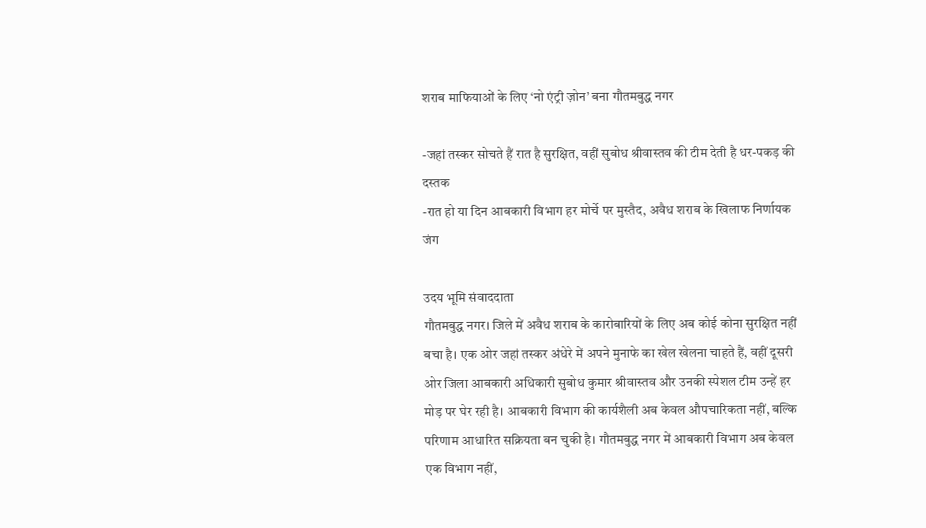शराब माफियाओं के लिए ‘नो एंट्री ज़ोन’ बना गौतमबुद्ध नगर

-जहां तस्कर सोचते हैं रात है सुरक्षित, वहीं सुबोध श्रीवास्तव की टीम देती है धर-पकड़ की दस्तक
-रात हो या दिन आबकारी विभाग हर मोर्चे पर मुस्तैद, अवैध शराब के खिलाफ निर्णायक जंग

उदय भूमि संवाददाता
गौतमबुद्ध नगर। जिले में अवैध शराब के कारोबारियों के लिए अब कोई कोना सुरक्षित नहीं बचा है। एक ओर जहां तस्कर अंधेरे में अपने मुनाफे का खेल खेलना चाहते हैं, वहीं दूसरी ओर जिला आबकारी अधिकारी सुबोध कुमार श्रीवास्तव और उनकी स्पेशल टीम उन्हें हर मोड़ पर घेर रही है। आबकारी विभाग की कार्यशैली अब केवल औपचारिकता नहीं, बल्कि परिणाम आधारित सक्रियता बन चुकी है। गौतमबुद्ध नगर में आबकारी विभाग अब केवल एक विभाग नहीं,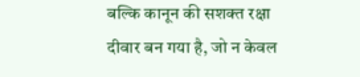बल्कि कानून की सशक्त रक्षा दीवार बन गया है, जो न केवल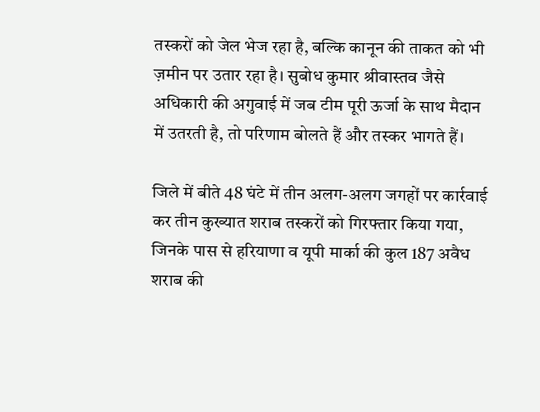तस्करों को जेल भेज रहा है, बल्कि कानून की ताकत को भी ज़मीन पर उतार रहा है। सुबोध कुमार श्रीवास्तव जैसे अधिकारी की अगुवाई में जब टीम पूरी ऊर्जा के साथ मैदान में उतरती है, तो परिणाम बोलते हैं और तस्कर भागते हैं।

जिले में बीते 48 घंटे में तीन अलग-अलग जगहों पर कार्रवाई कर तीन कुख्यात शराब तस्करों को गिरफ्तार किया गया, जिनके पास से हरियाणा व यूपी मार्का की कुल 187 अवैध शराब की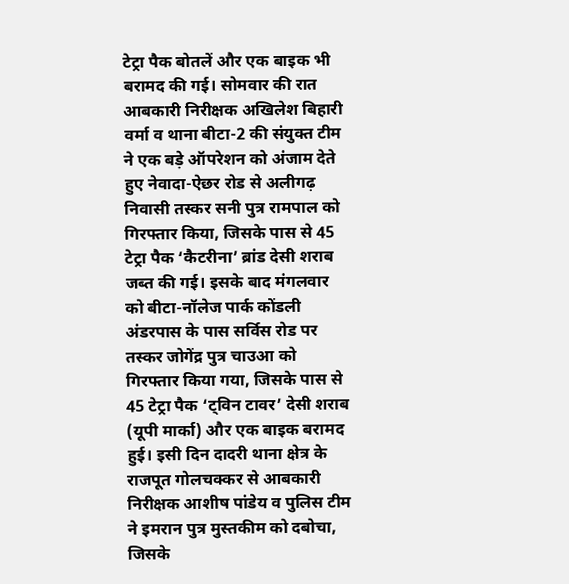टेट्रा पैक बोतलें और एक बाइक भी बरामद की गई। सोमवार की रात आबकारी निरीक्षक अखिलेश बिहारी वर्मा व थाना बीटा-2 की संयुक्त टीम ने एक बड़े ऑपरेशन को अंजाम देते हुए नेवादा-ऐछर रोड से अलीगढ़ निवासी तस्कर सनी पुत्र रामपाल को गिरफ्तार किया, जिसके पास से 45 टेट्रा पैक ‘कैटरीना’ ब्रांड देसी शराब जब्त की गई। इसके बाद मंगलवार को बीटा-नॉलेज पार्क कोंडली अंडरपास के पास सर्विस रोड पर तस्कर जोगेंद्र पुत्र चाउआ को गिरफ्तार किया गया, जिसके पास से 45 टेट्रा पैक ‘ट्विन टावर’ देसी शराब (यूपी मार्का) और एक बाइक बरामद हुई। इसी दिन दादरी थाना क्षेत्र के राजपूत गोलचक्कर से आबकारी निरीक्षक आशीष पांडेय व पुलिस टीम ने इमरान पुत्र मुस्तकीम को दबोचा, जिसके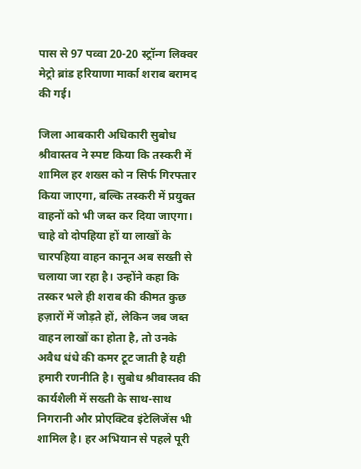पास से 97 पव्वा 20-20 स्ट्रॉन्ग लिक्वर मेट्रो ब्रांड हरियाणा मार्का शराब बरामद की गई।

जिला आबकारी अधिकारी सुबोध श्रीवास्तव ने स्पष्ट किया कि तस्करी में शामिल हर शख्स को न सिर्फ गिरफ्तार किया जाएगा, बल्कि तस्करी में प्रयुक्त वाहनों को भी जब्त कर दिया जाएगा। चाहे वो दोपहिया हों या लाखों के चारपहिया वाहन कानून अब सख्ती से चलाया जा रहा है। उन्होंने कहा कि तस्कर भले ही शराब की कीमत कुछ हज़ारों में जोड़ते हों, लेकिन जब जब्त वाहन लाखों का होता है, तो उनके अवैध धंधे की कमर टूट जाती है यही हमारी रणनीति है। सुबोध श्रीवास्तव की कार्यशैली में सख्ती के साथ-साथ निगरानी और प्रोएक्टिव इंटेलिजेंस भी शामिल है। हर अभियान से पहले पूरी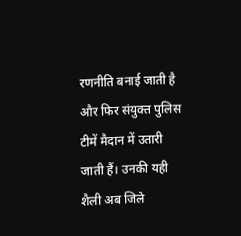रणनीति बनाई जाती है और फिर संयुक्त पुलिस टीमें मैदान में उतारी जाती हैं। उनकी यही शैली अब जिले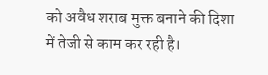को अवैध शराब मुक्त बनाने की दिशा में तेजी से काम कर रही है।